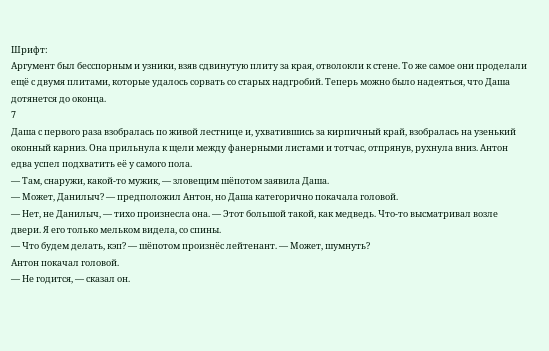Шрифт:
Аргумент был бесспорным и узники, взяв сдвинутую плиту за края, отволокли к стене. То же самое они проделали ещё с двумя плитами, которые удалось сорвать со старых надгробий. Теперь можно было надеяться, что Даша дотянется до оконца.
7
Даша с первого раза взобралась по живой лестнице и, ухватившись за кирпичный край, взобралась на узенький оконный карниз. Она прильнула к щели между фанерными листами и тотчас, отпрянув, рухнула вниз. Антон едва успел подхватить её у самого пола.
— Там, снаружи, какой-то мужик, — зловещим шёпотом заявила Даша.
— Может, Данилыч? — предположил Антон, но Даша категорично покачала головой.
— Нет, не Данилыч, — тихо произнесла она. — Этот большой такой, как медведь. Что-то высматривал возле двери. Я его только мельком видела, со спины.
— Что будем делать, кэп? — шёпотом произнёс лейтенант. — Может, шумнуть?
Антон покачал головой.
— Не годится, — сказал он.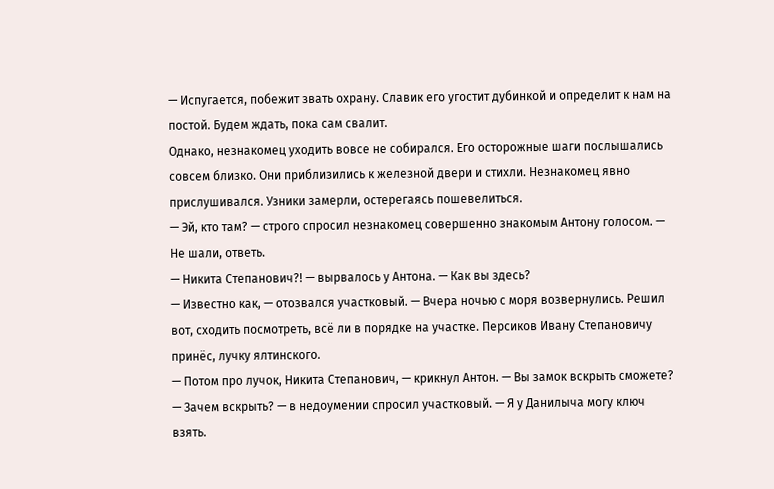— Испугается, побежит звать охрану. Славик его угостит дубинкой и определит к нам на постой. Будем ждать, пока сам свалит.
Однако, незнакомец уходить вовсе не собирался. Его осторожные шаги послышались совсем близко. Они приблизились к железной двери и стихли. Незнакомец явно прислушивался. Узники замерли, остерегаясь пошевелиться.
— Эй, кто там? — строго спросил незнакомец совершенно знакомым Антону голосом. — Не шали, ответь.
— Никита Степанович?! — вырвалось у Антона. — Как вы здесь?
— Известно как, — отозвался участковый. — Вчера ночью с моря возвернулись. Решил вот, сходить посмотреть, всё ли в порядке на участке. Персиков Ивану Степановичу принёс, лучку ялтинского.
— Потом про лучок, Никита Степанович, — крикнул Антон. — Вы замок вскрыть сможете?
— Зачем вскрыть? — в недоумении спросил участковый. — Я у Данилыча могу ключ взять.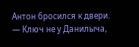Антон бросился к двери.
— Ключ не у Данилыча,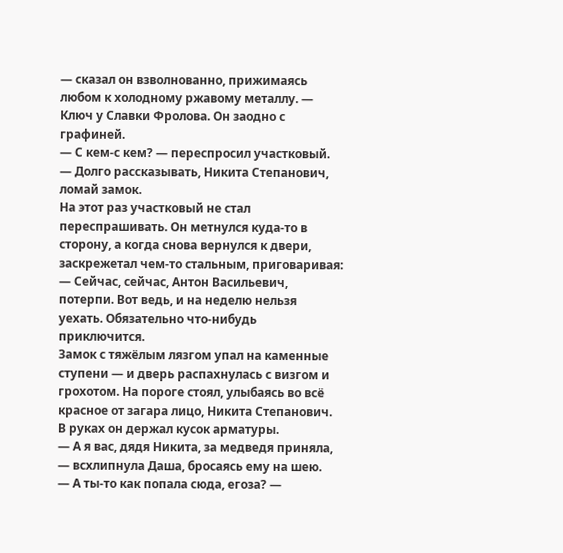— сказал он взволнованно, прижимаясь любом к холодному ржавому металлу. — Ключ у Славки Фролова. Он заодно с графиней.
— С кем-с кем? — переспросил участковый.
— Долго рассказывать, Никита Степанович, ломай замок.
На этот раз участковый не стал переспрашивать. Он метнулся куда-то в сторону, а когда снова вернулся к двери, заскрежетал чем-то стальным, приговаривая:
— Сейчас, сейчас, Антон Васильевич, потерпи. Вот ведь, и на неделю нельзя уехать. Обязательно что-нибудь приключится.
Замок с тяжёлым лязгом упал на каменные ступени — и дверь распахнулась с визгом и грохотом. На пороге стоял, улыбаясь во всё красное от загара лицо, Никита Степанович. В руках он держал кусок арматуры.
— А я вас, дядя Никита, за медведя приняла, — всхлипнула Даша, бросаясь ему на шею.
— А ты-то как попала сюда, егоза? —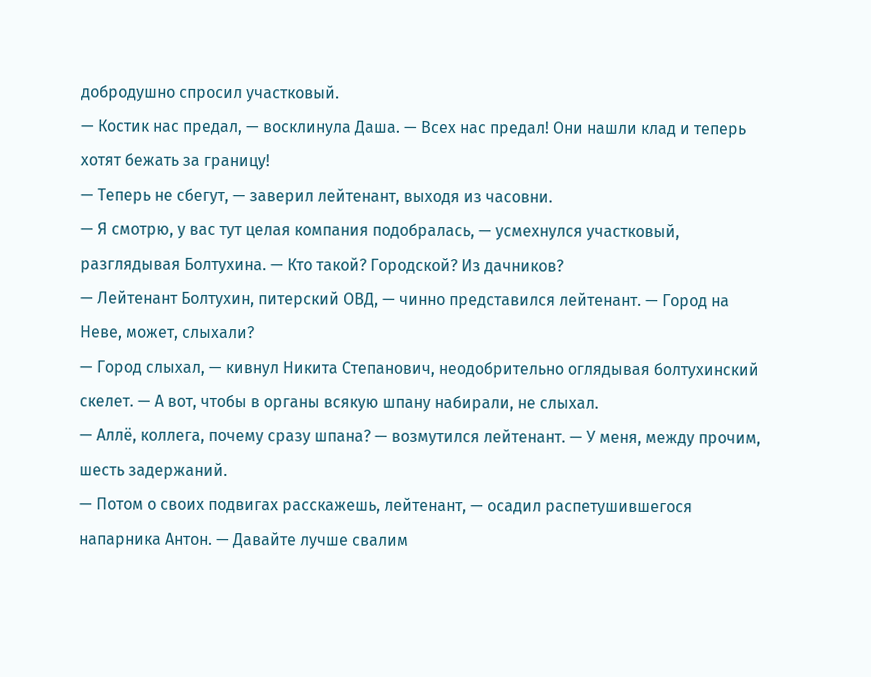добродушно спросил участковый.
— Костик нас предал, — восклинула Даша. — Всех нас предал! Они нашли клад и теперь хотят бежать за границу!
— Теперь не сбегут, — заверил лейтенант, выходя из часовни.
— Я смотрю, у вас тут целая компания подобралась, — усмехнулся участковый, разглядывая Болтухина. — Кто такой? Городской? Из дачников?
— Лейтенант Болтухин, питерский ОВД, — чинно представился лейтенант. — Город на Неве, может, слыхали?
— Город слыхал, — кивнул Никита Степанович, неодобрительно оглядывая болтухинский скелет. — А вот, чтобы в органы всякую шпану набирали, не слыхал.
— Аллё, коллега, почему сразу шпана? — возмутился лейтенант. — У меня, между прочим, шесть задержаний.
— Потом о своих подвигах расскажешь, лейтенант, — осадил распетушившегося напарника Антон. — Давайте лучше свалим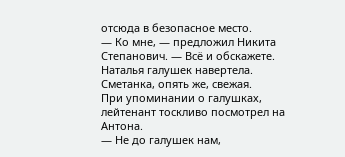отсюда в безопасное место.
— Ко мне, — предложил Никита Степанович. — Всё и обскажете. Наталья галушек навертела. Сметанка, опять же, свежая.
При упоминании о галушках, лейтенант тоскливо посмотрел на Антона.
— Не до галушек нам,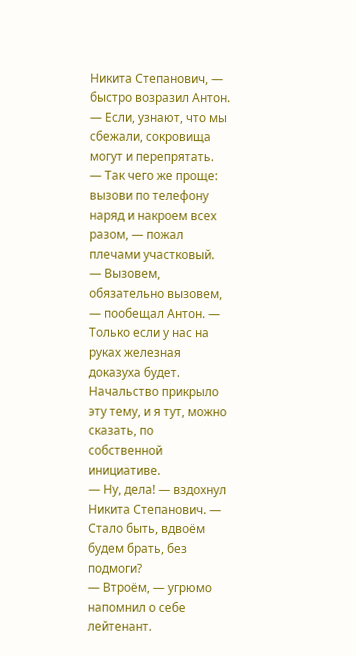Никита Степанович, — быстро возразил Антон. — Если, узнают, что мы сбежали, сокровища могут и перепрятать.
— Так чего же проще: вызови по телефону наряд и накроем всех разом, — пожал плечами участковый.
— Вызовем, обязательно вызовем, — пообещал Антон. — Только если у нас на руках железная доказуха будет. Начальство прикрыло эту тему, и я тут, можно сказать, по собственной инициативе.
— Ну, дела! — вздохнул Никита Степанович. — Стало быть, вдвоём будем брать, без подмоги?
— Втроём, — угрюмо напомнил о себе лейтенант.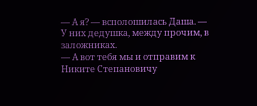— А я? — всполошилась Даша. — У них дедушка, между прочим, в заложниках.
— А вот тебя мы и отправим к Никите Степановичу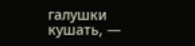галушки кушать, —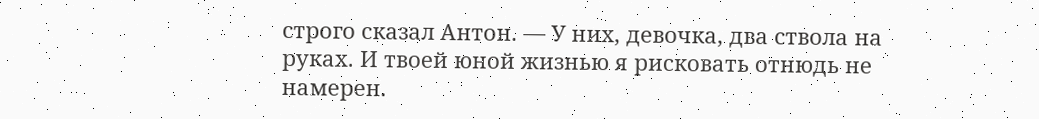строго сказал Антон. — У них, девочка, два ствола на руках. И твоей юной жизнью я рисковать отнюдь не намерен.